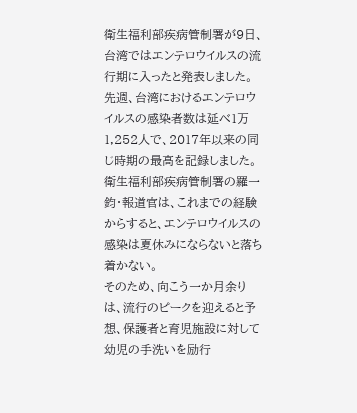衛生福利部疾病管制署が9日、台湾ではエンテロウイルスの流行期に入ったと発表しました。
先週、台湾におけるエンテロウイルスの感染者数は延べ1万1,252人で、2017年以来の同じ時期の最高を記録しました。
衛生福利部疾病管制署の羅一鈞・報道官は、これまでの経験からすると、エンテロウイルスの感染は夏休みにならないと落ち着かない。
そのため、向こう一か月余りは、流行のピークを迎えると予想、保護者と育児施設に対して幼児の手洗いを励行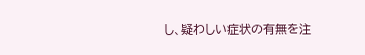し、疑わしい症状の有無を注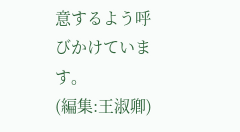意するよう呼びかけています。
(編集:王淑卿)